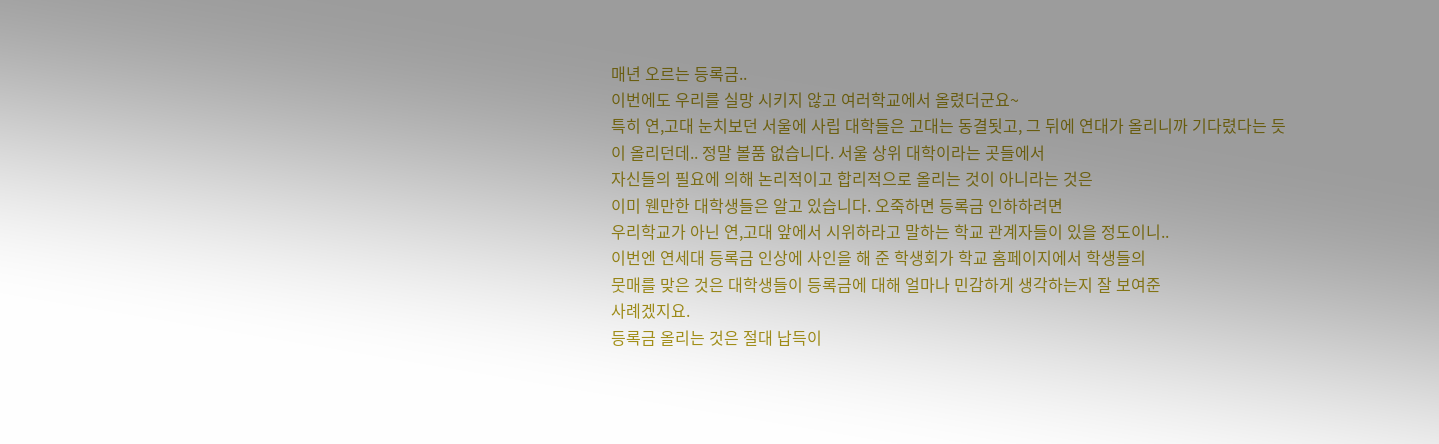매년 오르는 등록금..
이번에도 우리를 실망 시키지 않고 여러학교에서 올렸더군요~
특히 연,고대 눈치보던 서울에 사립 대학들은 고대는 동결됫고, 그 뒤에 연대가 올리니까 기다렸다는 듯이 올리던데.. 정말 볼품 없습니다. 서울 상위 대학이라는 곳들에서
자신들의 필요에 의해 논리적이고 합리적으로 올리는 것이 아니라는 것은
이미 웬만한 대학생들은 알고 있습니다. 오죽하면 등록금 인하하려면
우리학교가 아닌 연,고대 앞에서 시위하라고 말하는 학교 관계자들이 있을 정도이니..
이번엔 연세대 등록금 인상에 사인을 해 준 학생회가 학교 홈페이지에서 학생들의
뭇매를 맞은 것은 대학생들이 등록금에 대해 얼마나 민감하게 생각하는지 잘 보여준
사례겠지요.
등록금 올리는 것은 절대 납득이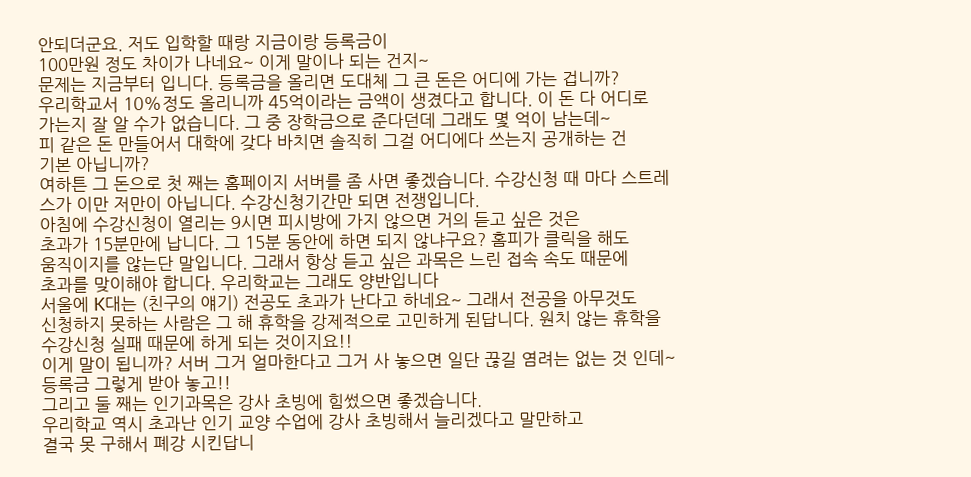안되더군요. 저도 입학할 때랑 지금이랑 등록금이
100만원 정도 차이가 나네요~ 이게 말이나 되는 건지~
문제는 지금부터 입니다. 등록금을 올리면 도대체 그 큰 돈은 어디에 가는 겁니까?
우리학교서 10%정도 올리니까 45억이라는 금액이 생겼다고 합니다. 이 돈 다 어디로
가는지 잘 알 수가 없습니다. 그 중 장학금으로 준다던데 그래도 몇 억이 남는데~
피 같은 돈 만들어서 대학에 갖다 바치면 솔직히 그걸 어디에다 쓰는지 공개하는 건
기본 아닙니까?
여하튼 그 돈으로 첫 째는 홈페이지 서버를 좀 사면 좋겠습니다. 수강신청 때 마다 스트레스가 이만 저만이 아닙니다. 수강신청기간만 되면 전쟁입니다.
아침에 수강신청이 열리는 9시면 피시방에 가지 않으면 거의 듣고 싶은 것은
초과가 15분만에 납니다. 그 15분 동안에 하면 되지 않냐구요? 홈피가 클릭을 해도
움직이지를 않는단 말입니다. 그래서 항상 듣고 싶은 과목은 느린 접속 속도 때문에
초과를 맞이해야 합니다. 우리학교는 그래도 양반입니다
서울에 K대는 (친구의 얘기) 전공도 초과가 난다고 하네요~ 그래서 전공을 아무것도
신청하지 못하는 사람은 그 해 휴학을 강제적으로 고민하게 된답니다. 원치 않는 휴학을 수강신청 실패 때문에 하게 되는 것이지요!!
이게 말이 됩니까? 서버 그거 얼마한다고 그거 사 놓으면 일단 끊길 염려는 없는 것 인데~ 등록금 그렇게 받아 놓고!!
그리고 둘 째는 인기과목은 강사 초빙에 힘썼으면 좋겠습니다.
우리학교 역시 초과난 인기 교양 수업에 강사 초빙해서 늘리겠다고 말만하고
결국 못 구해서 폐강 시킨답니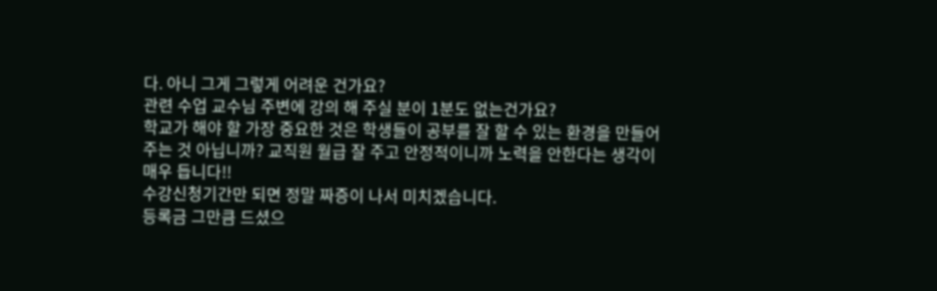다. 아니 그게 그렇게 어려운 건가요?
관련 수업 교수님 주변에 강의 해 주실 분이 1분도 없는건가요?
학교가 해야 할 가장 중요한 것은 학생들이 공부를 잘 할 수 있는 환경을 만들어
주는 것 아닙니까? 교직원 월급 잘 주고 안정적이니까 노력을 안한다는 생각이
매우 듭니다!!
수강신청기간만 되면 정말 짜증이 나서 미치겠습니다.
등록금 그만큼 드셨으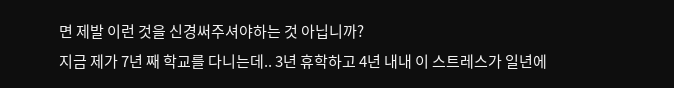면 제발 이런 것을 신경써주셔야하는 것 아닙니까?
지금 제가 7년 째 학교를 다니는데.. 3년 휴학하고 4년 내내 이 스트레스가 일년에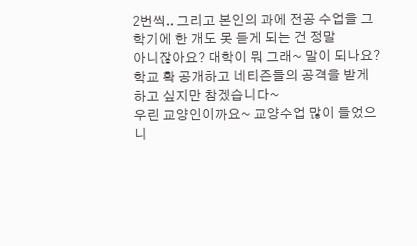2번씩.. 그리고 본인의 과에 전공 수업을 그 학기에 한 개도 못 듣게 되는 건 정말
아니잖아요? 대학이 뭐 그래~ 말이 되나요?
학교 확 공개하고 네티즌들의 공격을 받게 하고 싶지만 참겠습니다~
우린 교양인이까요~ 교양수업 많이 들었으니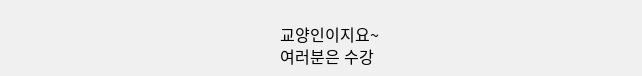교양인이지요~
여러분은 수강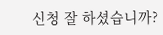신청 잘 하셨습니까?